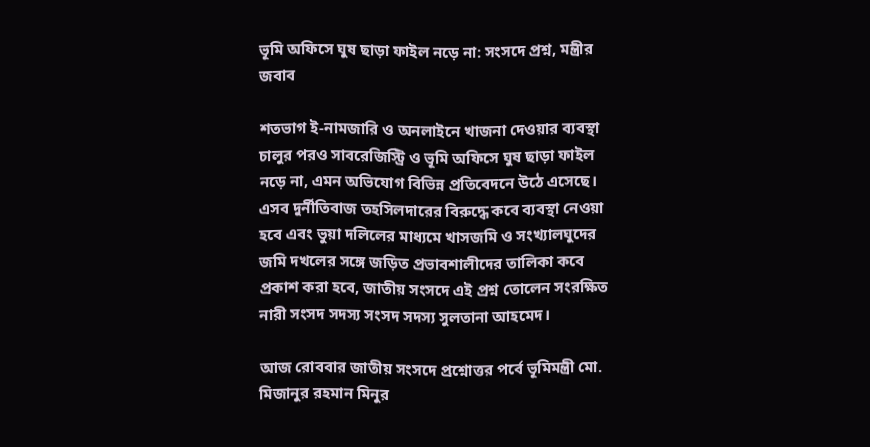ভূমি অফিসে ঘুষ ছাড়া ফাইল নড়ে না: সংসদে প্রশ্ন, মন্ত্রীর জবাব

শতভাগ ই-নামজারি ও অনলাইনে খাজনা দেওয়ার ব্যবস্থা চালুর পরও সাবরেজিস্ট্রি ও ভূমি অফিসে ঘুষ ছাড়া ফাইল নড়ে না, এমন অভিযোগ বিভিন্ন প্রতিবেদনে উঠে এসেছে। এসব দুর্নীতিবাজ তহসিলদারের বিরুদ্ধে কবে ব্যবস্থা নেওয়া হবে এবং ভুয়া দলিলের মাধ্যমে খাসজমি ও সংখ্যালঘুদের জমি দখলের সঙ্গে জড়িত প্রভাবশালীদের তালিকা কবে প্রকাশ করা হবে, জাতীয় সংসদে এই প্রশ্ন তোলেন সংরক্ষিত নারী সংসদ সদস্য সংসদ সদস্য সুলতানা আহমেদ।

আজ রোববার জাতীয় সংসদে প্রশ্নোত্তর পর্বে ভূমিমন্ত্রী মো. মিজানুর রহমান মিনুর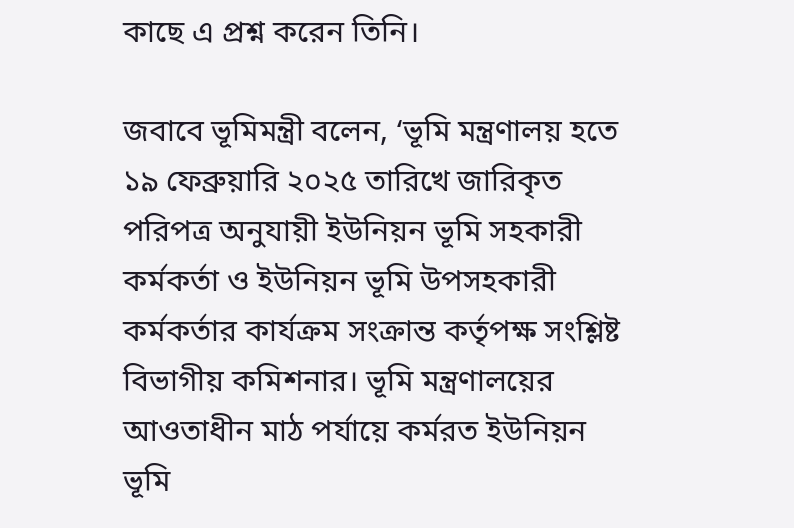কাছে এ প্রশ্ন করেন তিনি।

জবাবে ভূমিমন্ত্রী বলেন, ‘ভূমি মন্ত্রণালয় হতে ১৯ ফেব্রুয়ারি ২০২৫ তারিখে জারিকৃত পরিপত্র অনুযায়ী ইউনিয়ন ভূমি সহকারী কর্মকর্তা ও ইউনিয়ন ভূমি উপসহকারী কর্মকর্তার কার্যক্রম সংক্রান্ত কর্তৃপক্ষ সংশ্লিষ্ট বিভাগীয় কমিশনার। ভূমি মন্ত্রণালয়ের আওতাধীন মাঠ পর্যায়ে কর্মরত ইউনিয়ন ভূমি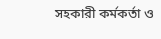সহকারী কর্মকর্তা ও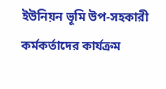ইউনিয়ন ভূমি উপ-সহকারী কর্মকর্তাদের কার্যক্রম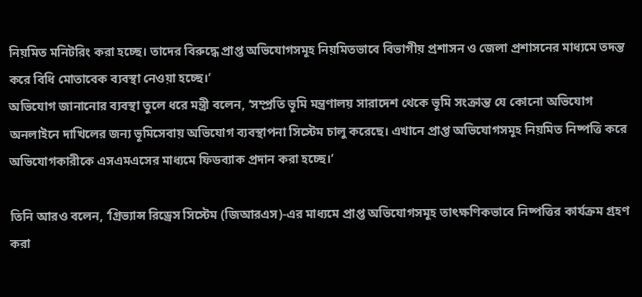নিয়মিত মনিটরিং করা হচ্ছে। তাদের বিরুদ্ধে প্রাপ্ত অভিযোগসমূহ নিয়মিতভাবে বিভাগীয় প্রশাসন ও জেলা প্রশাসনের মাধ্যমে তদন্ত করে বিধি মোতাবেক ব্যবস্থা নেওয়া হচ্ছে।’
অভিযোগ জানানোর ব্যবস্থা তুলে ধরে মন্ত্রী বলেন, ‘সম্প্রতি ভূমি মন্ত্রণালয় সারাদেশ থেকে ভূমি সংক্রান্ত যে কোনো অভিযোগ অনলাইনে দাখিলের জন্য ভূমিসেবায় অভিযোগ ব্যবস্থাপনা সিস্টেম চালু করেছে। এখানে প্রাপ্ত অভিযোগসমূহ নিয়মিত নিষ্পত্তি করে অভিযোগকারীকে এসএমএসের মাধ্যমে ফিডব্যাক প্রদান করা হচ্ছে।’

তিনি আরও বলেন, ‘গ্রিভ্যান্স রিড্রেস সিস্টেম (জিআরএস)-এর মাধ্যমে প্রাপ্ত অভিযোগসমূহ তাৎক্ষণিকভাবে নিষ্পত্তির কার্যক্রম গ্রহণ করা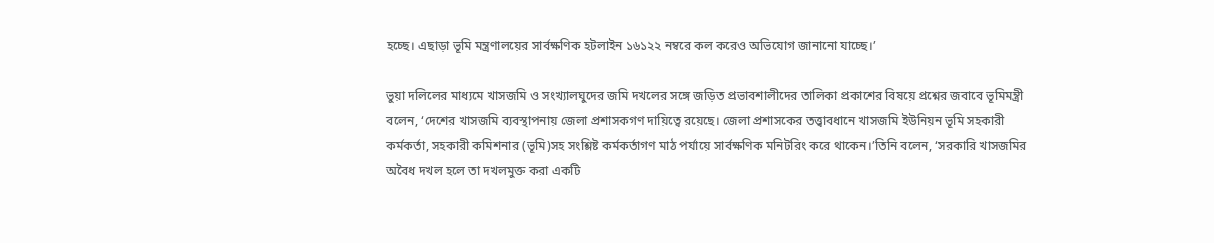হচ্ছে। এছাড়া ভূমি মন্ত্রণালয়ের সার্বক্ষণিক হটলাইন ১৬১২২ নম্বরে কল করেও অভিযোগ জানানো যাচ্ছে।’

ভুয়া দলিলের মাধ্যমে খাসজমি ও সংখ্যালঘুদের জমি দখলের সঙ্গে জড়িত প্রভাবশালীদের তালিকা প্রকাশের বিষয়ে প্রশ্নের জবাবে ভূমিমন্ত্রী বলেন, ‘দেশের খাসজমি ব্যবস্থাপনায় জেলা প্রশাসকগণ দায়িত্বে রয়েছে। জেলা প্রশাসকের তত্ত্বাবধানে খাসজমি ইউনিয়ন ভূমি সহকারী কর্মকর্তা, সহকারী কমিশনার (ভূমি)সহ সংশ্লিষ্ট কর্মকর্তাগণ মাঠ পর্যায়ে সার্বক্ষণিক মনিটরিং করে থাকেন।’তিনি বলেন, ‘সরকারি খাসজমির অবৈধ দখল হলে তা দখলমুক্ত করা একটি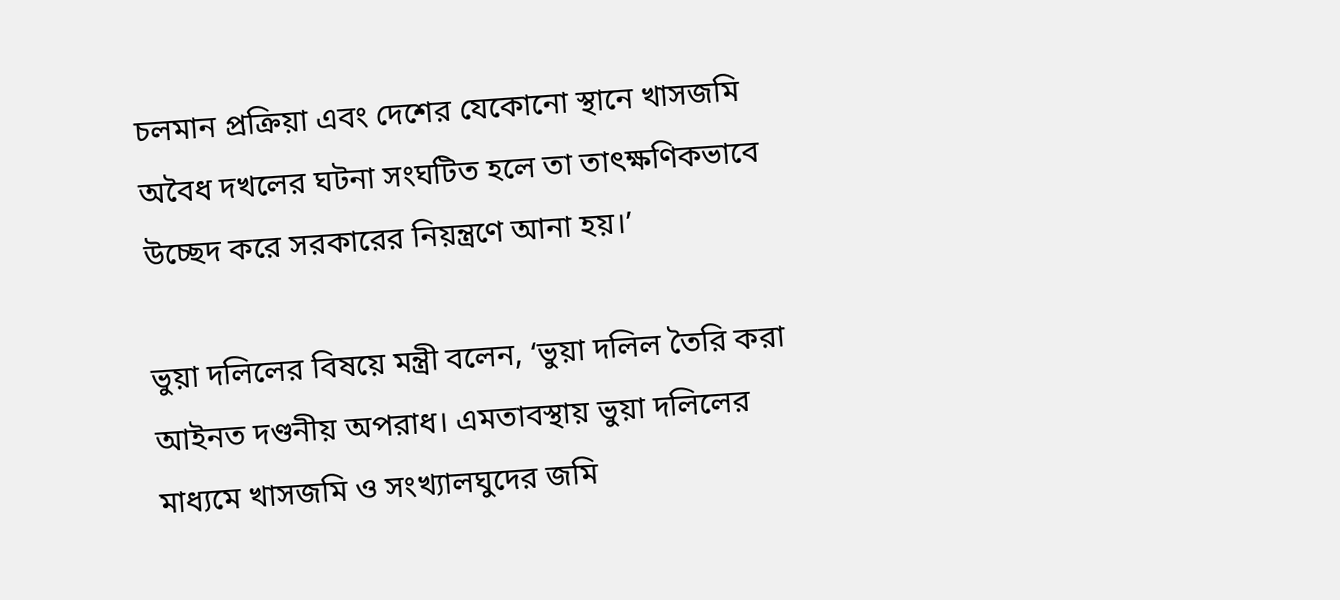চলমান প্রক্রিয়া এবং দেশের যেকোনো স্থানে খাসজমি অবৈধ দখলের ঘটনা সংঘটিত হলে তা তাৎক্ষণিকভাবে উচ্ছেদ করে সরকারের নিয়ন্ত্রণে আনা হয়।’

ভুয়া দলিলের বিষয়ে মন্ত্রী বলেন, ‘ভুয়া দলিল তৈরি করা আইনত দণ্ডনীয় অপরাধ। এমতাবস্থায় ভুয়া দলিলের মাধ্যমে খাসজমি ও সংখ্যালঘুদের জমি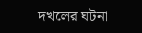দখলের ঘটনা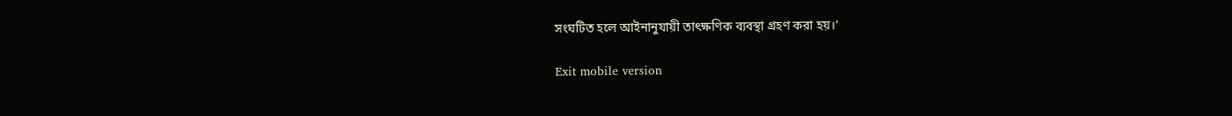সংঘটিত হলে আইনানুযায়ী তাৎক্ষণিক ব্যবস্থা গ্রহণ করা হয়।’

Exit mobile version